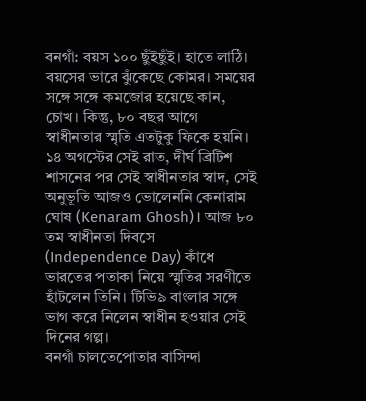বনগাঁ: বয়স ১০০ ছুঁইছুঁই। হাতে লাঠি। বয়সের ভারে ঝুঁকেছে কোমর। সময়ের সঙ্গে সঙ্গে কমজোর হয়েছে কান, চোখ। কিন্তু, ৮০ বছর আগে স্বাধীনতার স্মৃতি এতটুকু ফিকে হয়নি। ১৪ অগস্টের সেই রাত, দীর্ঘ ব্রিটিশ শাসনের পর সেই স্বাধীনতার স্বাদ, সেই অনুভূতি আজও ভোলেননি কেনারাম ঘোষ (Kenaram Ghosh)। আজ ৮০ তম স্বাধীনতা দিবসে (Independence Day) কাঁধে ভারতের পতাকা নিয়ে স্মৃতির সরণীতে হাঁটলেন তিনি। টিভি৯ বাংলার সঙ্গে ভাগ করে নিলেন স্বাধীন হওয়ার সেই দিনের গল্প।
বনগাঁ চালতেপোতার বাসিন্দা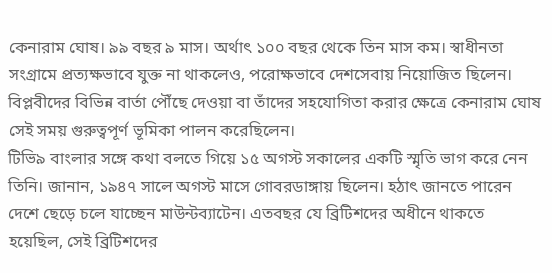কেনারাম ঘোষ। ৯৯ বছর ৯ মাস। অর্থাৎ ১০০ বছর থেকে তিন মাস কম। স্বাধীনতা সংগ্রামে প্রত্যক্ষভাবে যুক্ত না থাকলেও, পরোক্ষভাবে দেশসেবায় নিয়োজিত ছিলেন। বিপ্লবীদের বিভিন্ন বার্তা পৌঁছে দেওয়া বা তাঁদের সহযোগিতা করার ক্ষেত্রে কেনারাম ঘোষ সেই সময় গুরুত্বপূর্ণ ভূমিকা পালন করেছিলেন।
টিভি৯ বাংলার সঙ্গে কথা বলতে গিয়ে ১৫ অগস্ট সকালের একটি স্মৃতি ভাগ করে নেন তিনি। জানান, ১৯৪৭ সালে অগস্ট মাসে গোবরডাঙ্গায় ছিলেন। হঠাৎ জানতে পারেন দেশে ছেড়ে চলে যাচ্ছেন মাউন্টব্যাটেন। এতবছর যে ব্রিটিশদের অধীনে থাকতে হয়েছিল, সেই ব্রিটিশদের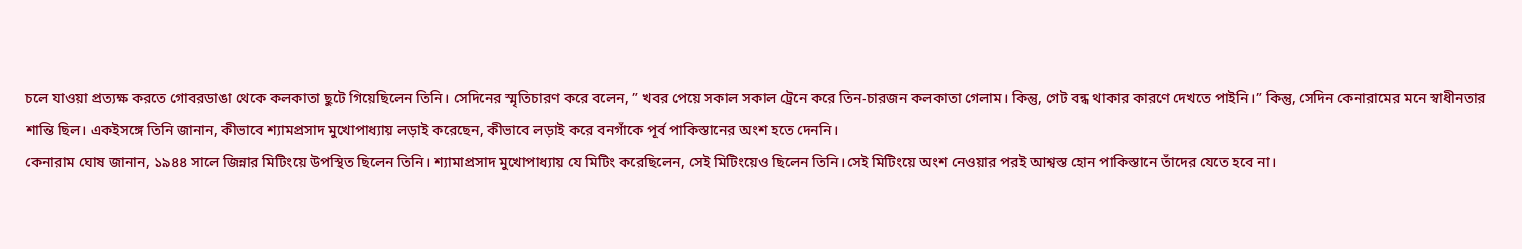চলে যাওয়া প্রত্যক্ষ করতে গোবরডাঙা থেকে কলকাতা ছুটে গিয়েছিলেন তিনি। সেদিনের স্মৃতিচারণ করে বলেন, ” খবর পেয়ে সকাল সকাল ট্রেনে করে তিন-চারজন কলকাতা গেলাম। কিন্তু, গেট বন্ধ থাকার কারণে দেখতে পাইনি।” কিন্তু, সেদিন কেনারামের মনে স্বাধীনতার শান্তি ছিল। একইসঙ্গে তিনি জানান, কীভাবে শ্যামপ্রসাদ মুখোপাধ্যায় লড়াই করেছেন, কীভাবে লড়াই করে বনগাঁকে পূর্ব পাকিস্তানের অংশ হতে দেননি।
কেনারাম ঘোষ জানান, ১৯৪৪ সালে জিন্নার মিটিংয়ে উপস্থিত ছিলেন তিনি। শ্যামাপ্রসাদ মুখোপাধ্যায় যে মিটিং করেছিলেন, সেই মিটিংয়েও ছিলেন তিনি।সেই মিটিংয়ে অংশ নেওয়ার পরই আশ্বস্ত হোন পাকিস্তানে তাঁদের যেতে হবে না।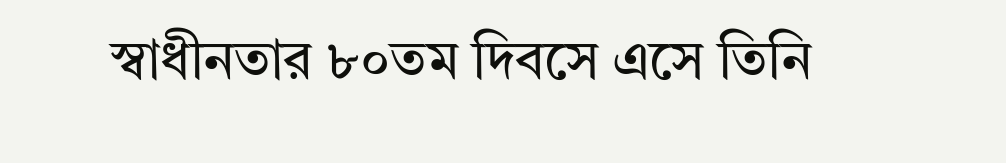স্বাধীনতার ৮০তম দিবসে এসে তিনি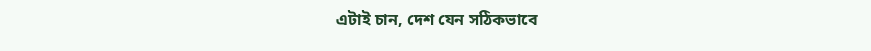এটাই চান, দেশ যেন সঠিকভাবে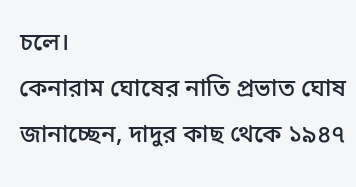চলে।
কেনারাম ঘোষের নাতি প্রভাত ঘোষ জানাচ্ছেন, দাদুর কাছ থেকে ১৯৪৭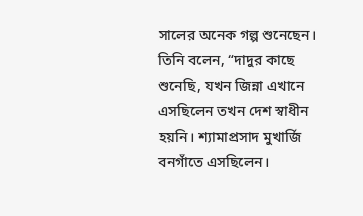সালের অনেক গল্প শুনেছেন। তিনি বলেন, “দাদুর কাছে শুনেছি, যখন জিন্না এখানে এসছিলেন তখন দেশ স্বাধীন হয়নি। শ্যামাপ্রসাদ মুখার্জি বনগাঁতে এসছিলেন।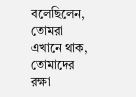বলেছিলেন, তোমরা এখানে থাক, তোমাদের রক্ষা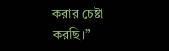করার চেষ্টা করছি।”